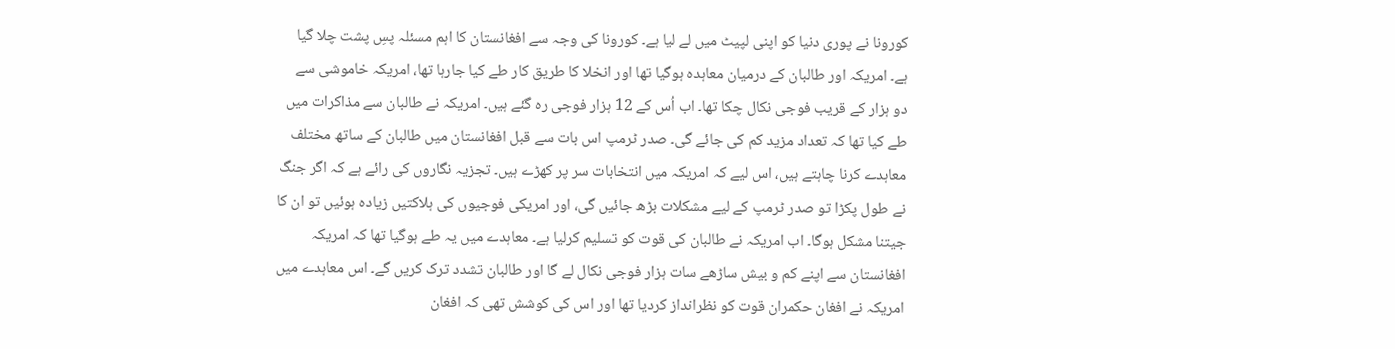کورونا نے پوری دنیا کو اپنی لپیٹ میں لے لیا ہے۔ کورونا کی وجہ سے افغانستان کا اہم مسئلہ پسِ پشت چلا گیا ہے۔ امریکہ اور طالبان کے درمیان معاہدہ ہوگیا تھا اور انخلا کا طریق کار طے کیا جارہا تھا، امریکہ خاموشی سے دو ہزار کے قریب فوجی نکال چکا تھا۔ اب اُس کے 12 ہزار فوجی رہ گئے ہیں۔ امریکہ نے طالبان سے مذاکرات میں طے کیا تھا کہ تعداد مزید کم کی جائے گی۔ صدر ٹرمپ اس بات سے قبل افغانستان میں طالبان کے ساتھ مختلف معاہدے کرنا چاہتے ہیں، اس لیے کہ امریکہ میں انتخابات سر پر کھڑے ہیں۔ تجزیہ نگاروں کی رائے ہے کہ اگر جنگ نے طول پکڑا تو صدر ٹرمپ کے لیے مشکلات بڑھ جائیں گی، اور امریکی فوجیوں کی ہلاکتیں زیادہ ہوئیں تو ان کا جیتنا مشکل ہوگا۔ اب امریکہ نے طالبان کی قوت کو تسلیم کرلیا ہے۔ معاہدے میں یہ طے ہوگیا تھا کہ امریکہ افغانستان سے اپنے کم و بیش ساڑھے سات ہزار فوجی نکال لے گا اور طالبان تشدد ترک کریں گے۔ اس معاہدے میں امریکہ نے افغان حکمران قوت کو نظرانداز کردیا تھا اور اس کی کوشش تھی کہ افغان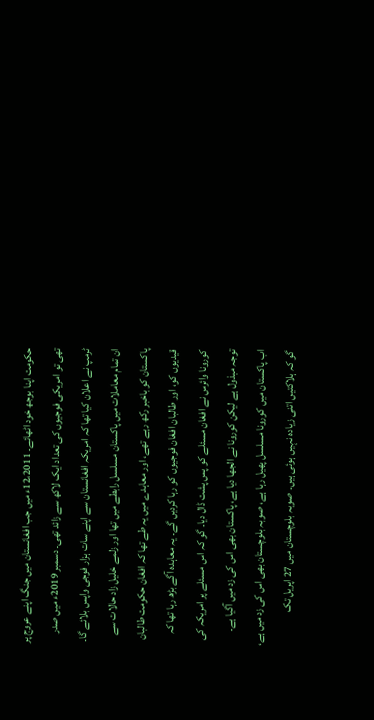حکومت اپنا بوجھ خود اٹھائے۔ 12،2011ء میں جب افغانستان میں جنگ اپنے عروج پر تھی تو امریکی فوجیوں کی تعداد ایک لاکھ سے زائد تھی۔ دسمبر 2019ء میں صدر ٹرمپ نے اعلان کیا تھا کہ امریکہ افغانستان سے اپنے سات ہزار فوجی واپس بلائے گا۔ ان تمام معاملات میں پاکستان مسلسل رابطے میں تھا اور زلمے خلیل زاد حالات سے پاکستان کو باخبر رکھ رہے تھے، اور معاہدے میں یہ طے تھا کہ افغان حکومت طالبان قیدیوں کو، اور طالبان افغان فوجیوں کو رہا کردیں گے۔ یہ معاہدہ آگے بڑھ رہا تھا کہ کورونا وائرس نے افغان مسئلے کو پس پشت ڈال دیا۔ گو کہ اس مسئلے پر امریکہ کی توجہ مبذول ہے لیکن کورونا نے الجھا دیا ہے، پاکستان بھی اس کی زد میں آگیا ہے۔
اب پاکستان میں کورونا مسلسل پھیل رہا ہے، صوبہ بلوچستان بھی اس کی زد میں ہے، گو کہ ہلاکتیں اتنی زیادہ نہیں ہوئی ہیں۔ صوبہ بلوچستان میں 27 اپریل تک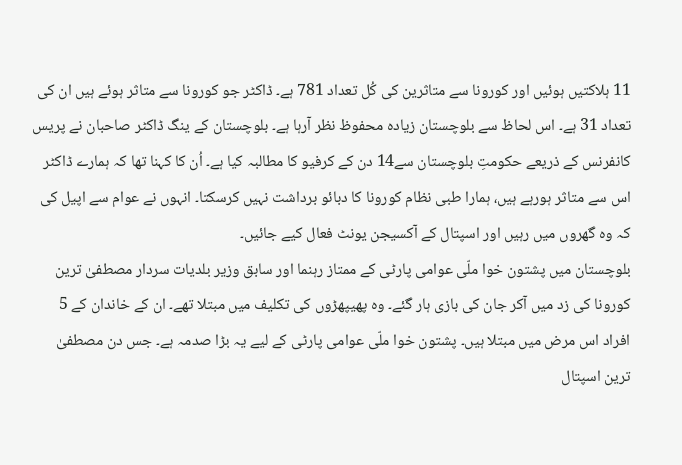11 ہلاکتیں ہوئیں اور کورونا سے متاثرین کی کُل تعداد 781 ہے۔ ڈاکٹر جو کورونا سے متاثر ہوئے ہیں ان کی تعداد 31 ہے۔ اس لحاظ سے بلوچستان زیادہ محفوظ نظر آرہا ہے۔ بلوچستان کے ینگ ڈاکٹر صاحبان نے پریس کانفرنس کے ذریعے حکومتِ بلوچستان سے14 دن کے کرفیو کا مطالبہ کیا ہے۔ اُن کا کہنا تھا کہ ہمارے ڈاکٹر اس سے متاثر ہورہے ہیں، ہمارا طبی نظام کورونا کا دبائو برداشت نہیں کرسکتا۔ انہوں نے عوام سے اپیل کی کہ وہ گھروں میں رہیں اور اسپتال کے آکسیجن یونٹ فعال کیے جائیں۔
بلوچستان میں پشتون خوا ملّی عوامی پارٹی کے ممتاز رہنما اور سابق وزیر بلدیات سردار مصطفیٰ ترین کورونا کی زد میں آکر جان کی بازی ہار گئے۔ وہ پھیپھڑوں کی تکلیف میں مبتلا تھے۔ ان کے خاندان کے 5 افراد اس مرض میں مبتلا ہیں۔ پشتون خوا ملّی عوامی پارٹی کے لیے یہ بڑا صدمہ ہے۔ جس دن مصطفیٰ ترین اسپتال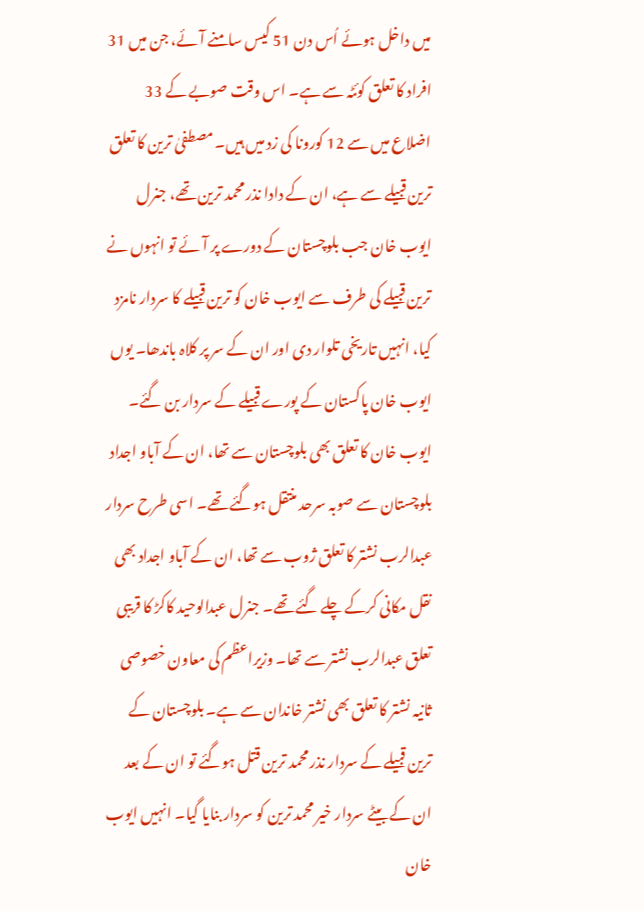میں داخل ہوئے اُس دن 51 کیس سامنے آئے، جن میں 31 افراد کا تعلق کوئٹہ سے ہے۔ اس وقت صوبے کے 33 اضلاع میں سے 12 کورونا کی زد میں ہیں۔ مصطفیٰ ترین کا تعلق ترین قبیلے سے ہے، ان کے دادا نذر محمد ترین تھے، جنرل ایوب خان جب بلوچستان کے دورے پر آئے تو انہوں نے ترین قبیلے کی طرف سے ایوب خان کو ترین قبیلے کا سردار نامزد کیا، انہیں تاریخی تلوار دی اور ان کے سر پر کلاہ باندھا۔ یوں ایوب خان پاکستان کے پورے قبیلے کے سردار بن گئے۔ ایوب خان کا تعلق بھی بلوچستان سے تھا، ان کے آباو اجداد بلوچستان سے صوبہ سرحد منتقل ہوگئے تھے۔ اسی طرح سردار عبدالرب نشتر کا تعلق ژوب سے تھا، ان کے آباو اجداد بھی نقل مکانی کرکے چلے گئے تھے۔ جنرل عبدالوحید کاکڑ کا قریبی تعلق عبدالرب نشتر سے تھا۔ وزیراعظم کی معاون خصوصی ثانیہ نشتر کا تعلق بھی نشتر خاندان سے ہے۔ بلوچستان کے ترین قبیلے کے سردار نذر محمد ترین قتل ہوگئے تو ان کے بعد ان کے بیٹے سردار خیر محمد ترین کو سردار بنایا گیا۔ انہیں ایوب خان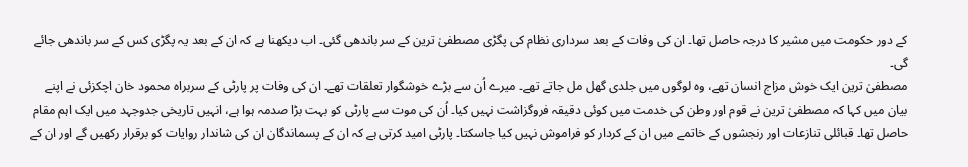کے دور حکومت میں مشیر کا درجہ حاصل تھا۔ ان کی وفات کے بعد سرداری نظام کی پگڑی مصطفیٰ ترین کے سر باندھی گئی۔ اب دیکھنا ہے کہ ان کے بعد یہ پگڑی کس کے سر باندھی جائے گی۔
مصطفیٰ ترین ایک خوش مزاج انسان تھے، وہ لوگوں میں جلدی گھل مل جاتے تھے۔ میرے اُن سے بڑے خوشگوار تعلقات تھے۔ ان کی وفات پر پارٹی کے سربراہ محمود خان اچکزئی نے اپنے بیان میں کہا کہ مصطفیٰ ترین نے قوم اور وطن کی خدمت میں کوئی دقیقہ فروگزاشت نہیں کیا۔ اُن کی موت سے پارٹی کو بہت بڑا صدمہ ہوا ہے، انہیں تاریخی جدوجہد میں ایک اہم مقام حاصل تھا۔ قبائلی تنازعات اور رنجشوں کے خاتمے میں ان کے کردار کو فراموش نہیں کیا جاسکتا۔ پارٹی امید کرتی ہے کہ ان کے پسماندگان ان کی شاندار روایات کو برقرار رکھیں گے اور ان کے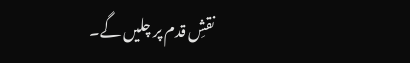نقشِ قدم پر چلیں گے۔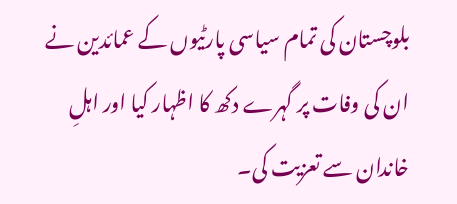بلوچستان کی تمام سیاسی پارٹیوں کے عمائدین نے ان کی وفات پر گہرے دکھ کا اظہار کیا اور اہلِ خاندان سے تعزیت کی۔